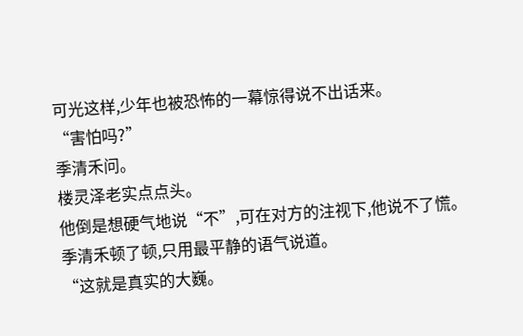可光这样,少年也被恐怖的一幕惊得说不出话来。
“害怕吗?”
季清禾问。
楼灵泽老实点点头。
他倒是想硬气地说“不”,可在对方的注视下,他说不了慌。
季清禾顿了顿,只用最平静的语气说道。
“这就是真实的大巍。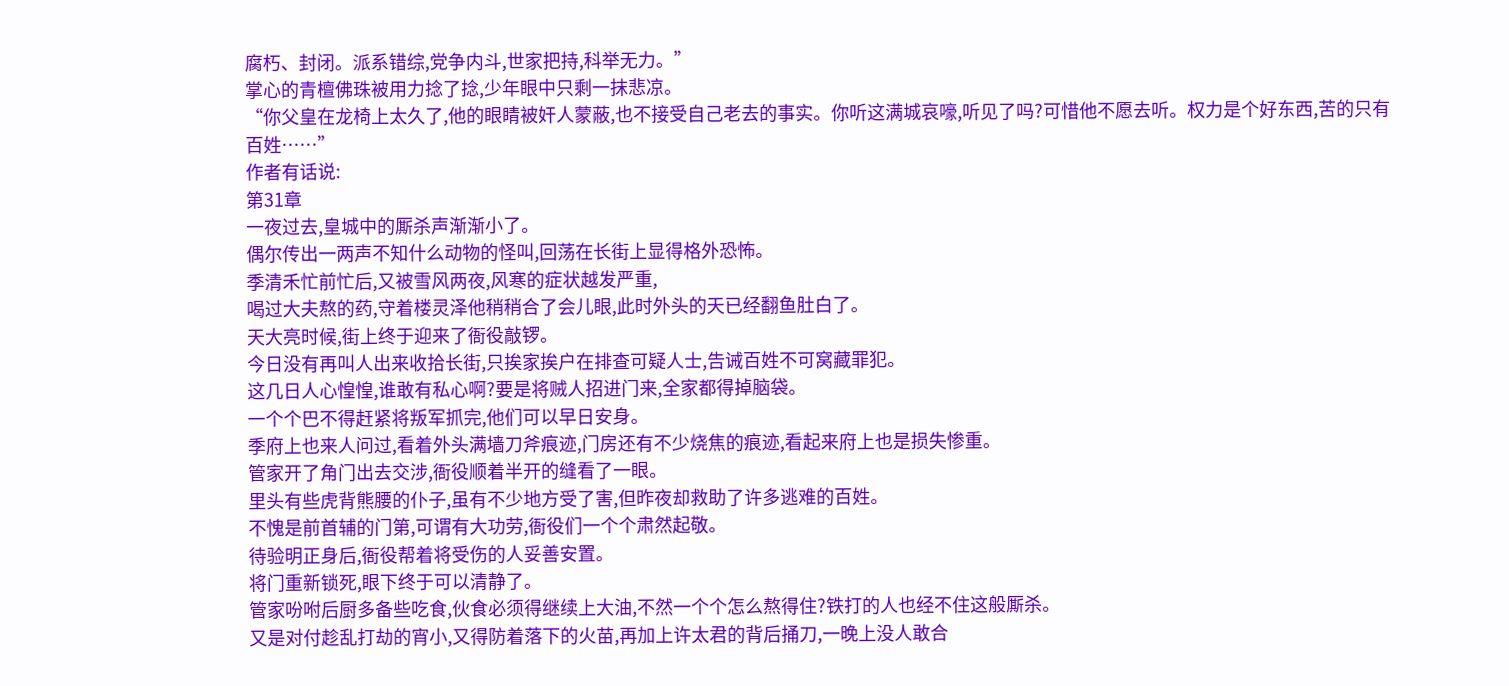腐朽、封闭。派系错综,党争内斗,世家把持,科举无力。”
掌心的青檀佛珠被用力捻了捻,少年眼中只剩一抹悲凉。
“你父皇在龙椅上太久了,他的眼睛被奸人蒙蔽,也不接受自己老去的事实。你听这满城哀嚎,听见了吗?可惜他不愿去听。权力是个好东西,苦的只有百姓……”
作者有话说:
第31章
一夜过去,皇城中的厮杀声渐渐小了。
偶尔传出一两声不知什么动物的怪叫,回荡在长街上显得格外恐怖。
季清禾忙前忙后,又被雪风两夜,风寒的症状越发严重,
喝过大夫熬的药,守着楼灵泽他稍稍合了会儿眼,此时外头的天已经翻鱼肚白了。
天大亮时候,街上终于迎来了衙役敲锣。
今日没有再叫人出来收拾长街,只挨家挨户在排查可疑人士,告诫百姓不可窝藏罪犯。
这几日人心惶惶,谁敢有私心啊?要是将贼人招进门来,全家都得掉脑袋。
一个个巴不得赶紧将叛军抓完,他们可以早日安身。
季府上也来人问过,看着外头满墙刀斧痕迹,门房还有不少烧焦的痕迹,看起来府上也是损失惨重。
管家开了角门出去交涉,衙役顺着半开的缝看了一眼。
里头有些虎背熊腰的仆子,虽有不少地方受了害,但昨夜却救助了许多逃难的百姓。
不愧是前首辅的门第,可谓有大功劳,衙役们一个个肃然起敬。
待验明正身后,衙役帮着将受伤的人妥善安置。
将门重新锁死,眼下终于可以清静了。
管家吩咐后厨多备些吃食,伙食必须得继续上大油,不然一个个怎么熬得住?铁打的人也经不住这般厮杀。
又是对付趁乱打劫的宵小,又得防着落下的火苗,再加上许太君的背后捅刀,一晚上没人敢合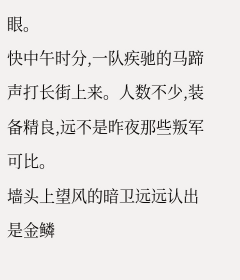眼。
快中午时分,一队疾驰的马蹄声打长街上来。人数不少,装备精良,远不是昨夜那些叛军可比。
墙头上望风的暗卫远远认出是金鳞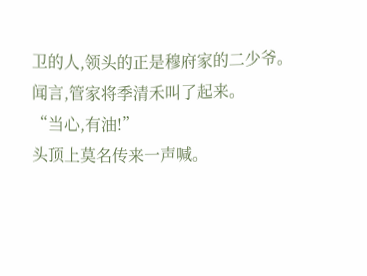卫的人,领头的正是穆府家的二少爷。
闻言,管家将季清禾叫了起来。
“当心,有油!”
头顶上莫名传来一声喊。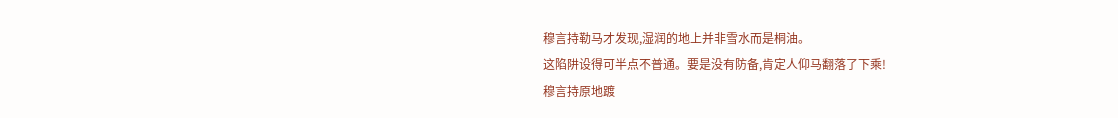穆言持勒马才发现,湿润的地上并非雪水而是桐油。
这陷阱设得可半点不普通。要是没有防备,肯定人仰马翻落了下乘!
穆言持原地踱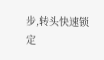步,转头快速锁定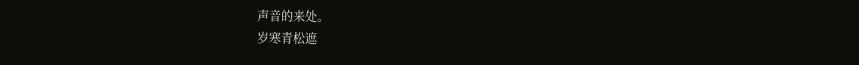声音的来处。
岁寒青松遮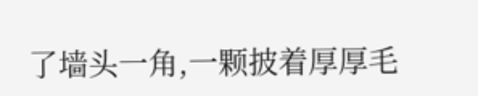了墙头一角,一颗披着厚厚毛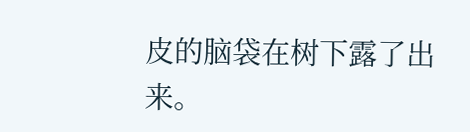皮的脑袋在树下露了出来。